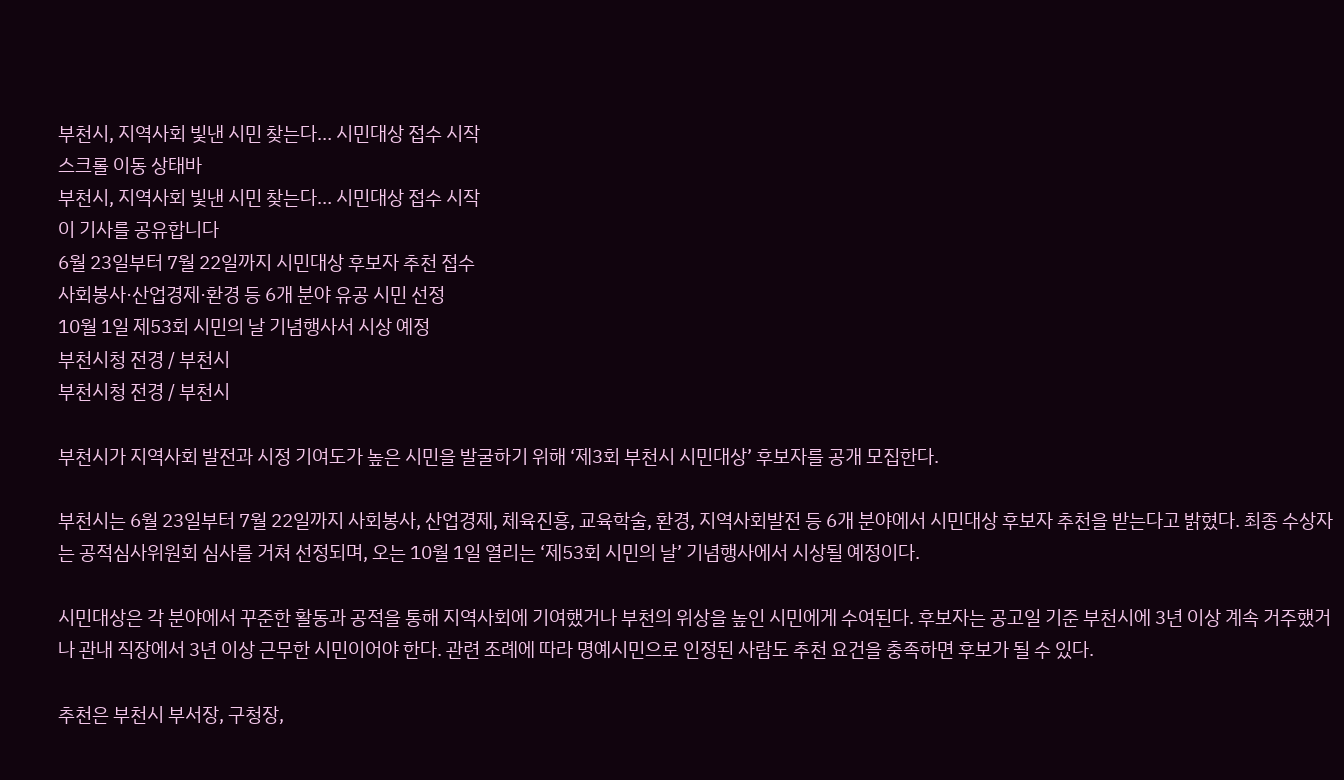부천시, 지역사회 빛낸 시민 찾는다… 시민대상 접수 시작
스크롤 이동 상태바
부천시, 지역사회 빛낸 시민 찾는다… 시민대상 접수 시작
이 기사를 공유합니다
6월 23일부터 7월 22일까지 시민대상 후보자 추천 접수
사회봉사·산업경제·환경 등 6개 분야 유공 시민 선정
10월 1일 제53회 시민의 날 기념행사서 시상 예정
부천시청 전경 / 부천시
부천시청 전경 / 부천시

부천시가 지역사회 발전과 시정 기여도가 높은 시민을 발굴하기 위해 ‘제3회 부천시 시민대상’ 후보자를 공개 모집한다.

부천시는 6월 23일부터 7월 22일까지 사회봉사, 산업경제, 체육진흥, 교육학술, 환경, 지역사회발전 등 6개 분야에서 시민대상 후보자 추천을 받는다고 밝혔다. 최종 수상자는 공적심사위원회 심사를 거쳐 선정되며, 오는 10월 1일 열리는 ‘제53회 시민의 날’ 기념행사에서 시상될 예정이다.

시민대상은 각 분야에서 꾸준한 활동과 공적을 통해 지역사회에 기여했거나 부천의 위상을 높인 시민에게 수여된다. 후보자는 공고일 기준 부천시에 3년 이상 계속 거주했거나 관내 직장에서 3년 이상 근무한 시민이어야 한다. 관련 조례에 따라 명예시민으로 인정된 사람도 추천 요건을 충족하면 후보가 될 수 있다.

추천은 부천시 부서장, 구청장,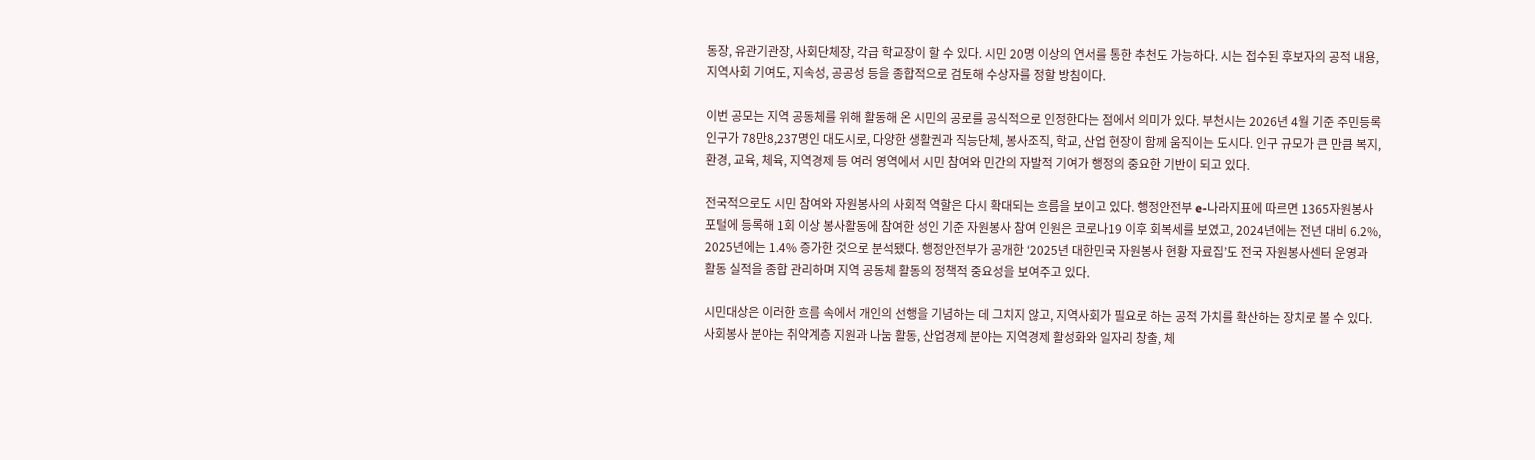동장, 유관기관장, 사회단체장, 각급 학교장이 할 수 있다. 시민 20명 이상의 연서를 통한 추천도 가능하다. 시는 접수된 후보자의 공적 내용, 지역사회 기여도, 지속성, 공공성 등을 종합적으로 검토해 수상자를 정할 방침이다.

이번 공모는 지역 공동체를 위해 활동해 온 시민의 공로를 공식적으로 인정한다는 점에서 의미가 있다. 부천시는 2026년 4월 기준 주민등록인구가 78만8,237명인 대도시로, 다양한 생활권과 직능단체, 봉사조직, 학교, 산업 현장이 함께 움직이는 도시다. 인구 규모가 큰 만큼 복지, 환경, 교육, 체육, 지역경제 등 여러 영역에서 시민 참여와 민간의 자발적 기여가 행정의 중요한 기반이 되고 있다.

전국적으로도 시민 참여와 자원봉사의 사회적 역할은 다시 확대되는 흐름을 보이고 있다. 행정안전부 e-나라지표에 따르면 1365자원봉사포털에 등록해 1회 이상 봉사활동에 참여한 성인 기준 자원봉사 참여 인원은 코로나19 이후 회복세를 보였고, 2024년에는 전년 대비 6.2%, 2025년에는 1.4% 증가한 것으로 분석됐다. 행정안전부가 공개한 ‘2025년 대한민국 자원봉사 현황 자료집’도 전국 자원봉사센터 운영과 활동 실적을 종합 관리하며 지역 공동체 활동의 정책적 중요성을 보여주고 있다.

시민대상은 이러한 흐름 속에서 개인의 선행을 기념하는 데 그치지 않고, 지역사회가 필요로 하는 공적 가치를 확산하는 장치로 볼 수 있다. 사회봉사 분야는 취약계층 지원과 나눔 활동, 산업경제 분야는 지역경제 활성화와 일자리 창출, 체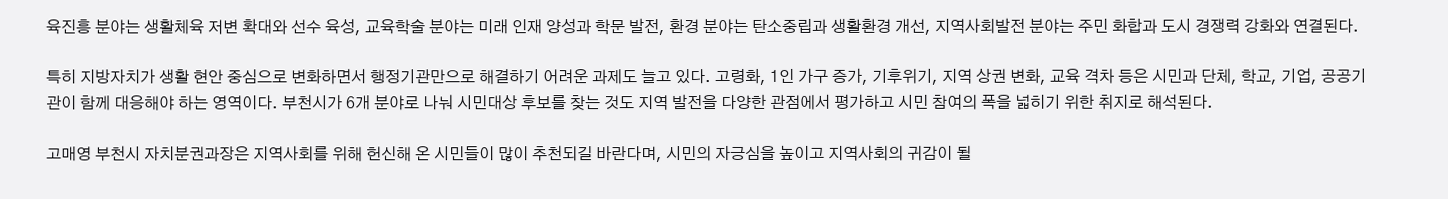육진흥 분야는 생활체육 저변 확대와 선수 육성, 교육학술 분야는 미래 인재 양성과 학문 발전, 환경 분야는 탄소중립과 생활환경 개선, 지역사회발전 분야는 주민 화합과 도시 경쟁력 강화와 연결된다.

특히 지방자치가 생활 현안 중심으로 변화하면서 행정기관만으로 해결하기 어려운 과제도 늘고 있다. 고령화, 1인 가구 증가, 기후위기, 지역 상권 변화, 교육 격차 등은 시민과 단체, 학교, 기업, 공공기관이 함께 대응해야 하는 영역이다. 부천시가 6개 분야로 나눠 시민대상 후보를 찾는 것도 지역 발전을 다양한 관점에서 평가하고 시민 참여의 폭을 넓히기 위한 취지로 해석된다.

고매영 부천시 자치분권과장은 지역사회를 위해 헌신해 온 시민들이 많이 추천되길 바란다며, 시민의 자긍심을 높이고 지역사회의 귀감이 될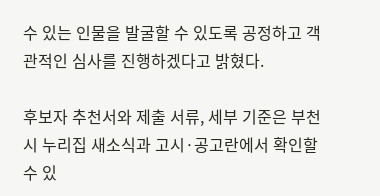수 있는 인물을 발굴할 수 있도록 공정하고 객관적인 심사를 진행하겠다고 밝혔다.

후보자 추천서와 제출 서류, 세부 기준은 부천시 누리집 새소식과 고시·공고란에서 확인할 수 있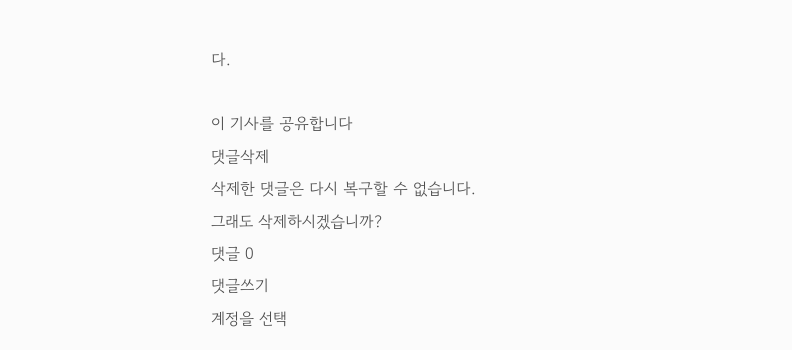다.

이 기사를 공유합니다
댓글삭제
삭제한 댓글은 다시 복구할 수 없습니다.
그래도 삭제하시겠습니까?
댓글 0
댓글쓰기
계정을 선택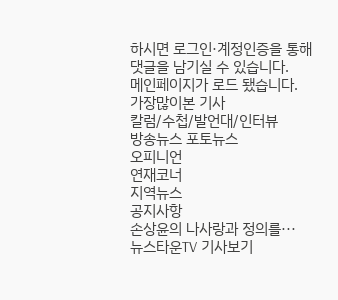하시면 로그인·계정인증을 통해
댓글을 남기실 수 있습니다.
메인페이지가 로드 됐습니다.
가장많이본 기사
칼럼/수첩/발언대/인터뷰
방송뉴스 포토뉴스
오피니언
연재코너
지역뉴스
공지사항
손상윤의 나사랑과 정의를···
뉴스타운TV 기사보기